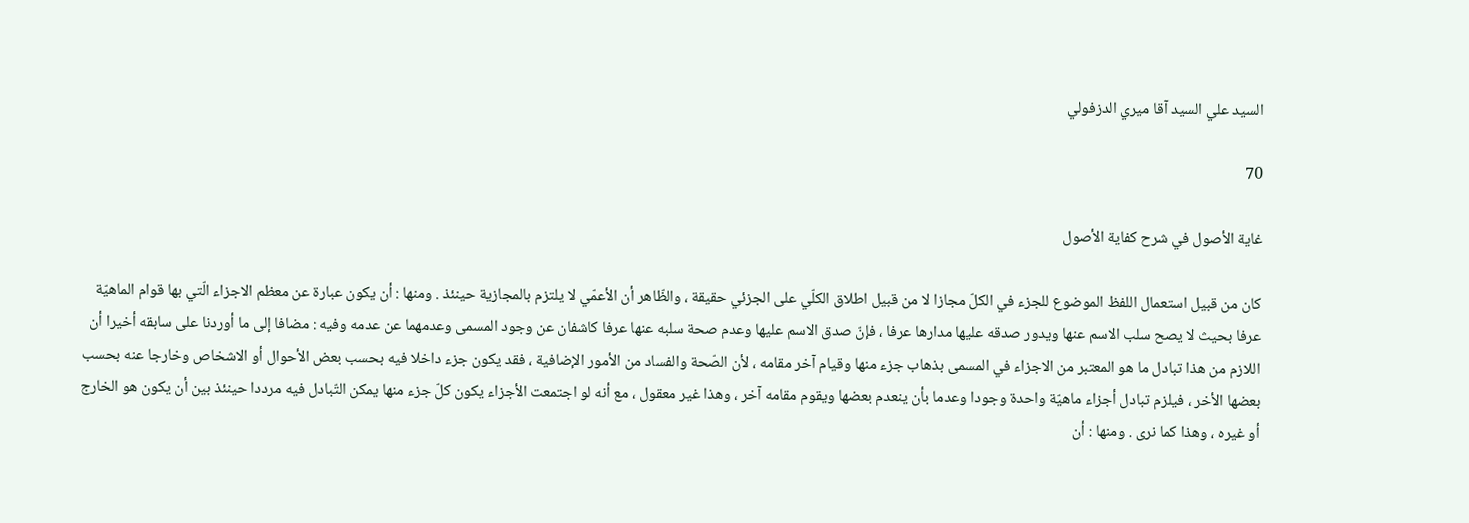السيد علي السيد آقا ميري الدزفولي

70

غاية الأصول في شرح كفاية الأصول

كان من قبيل استعمال اللفظ الموضوع للجزء في الكلّ مجازا لا من قبيل اطلاق الكلّي على الجزئي حقيقة ، والظّاهر أن الأعمّي لا يلتزم بالمجازية حينئذ . ومنها : أن يكون عبارة عن معظم الاجزاء الّتي بها قوام الماهيّة عرفا بحيث لا يصح سلب الاسم عنها ويدور صدقه عليها مدارها عرفا ، فإنّ صدق الاسم عليها وعدم صحة سلبه عنها عرفا كاشفان عن وجود المسمى وعدمهما عن عدمه وفيه : مضافا إلى ما أوردنا على سابقه أخيرا أن اللازم من هذا تبادل ما هو المعتبر من الاجزاء في المسمى بذهاب جزء منها وقيام آخر مقامه ، لأن الصّحة والفساد من الأمور الإضافية ، فقد يكون جزء داخلا فيه بحسب بعض الأحوال أو الاشخاص وخارجا عنه بحسب بعضها الأخر ، فيلزم تبادل أجزاء ماهيّة واحدة وجودا وعدما بأن ينعدم بعضها ويقوم مقامه آخر ، وهذا غير معقول ، مع أنه لو اجتمعت الأجزاء يكون كلّ جزء منها يمكن التّبادل فيه مرددا حينئذ بين أن يكون هو الخارج أو غيره ، وهذا كما نرى . ومنها : أن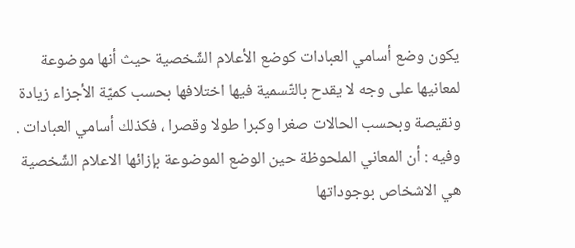يكون وضع أسامي العبادات كوضع الأعلام الشّخصية حيث أنها موضوعة لمعانيها على وجه لا يقدح بالتّسمية فيها اختلافها بحسب كميّة الأجزاء زيادة ونقيصة وبحسب الحالات صغرا وكبرا طولا وقصرا ، فكذلك أسامي العبادات . وفيه : أن المعاني الملحوظة حين الوضع الموضوعة بإزائها الاعلام الشّخصية هي الاشخاص بوجوداتها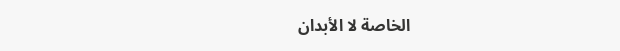الخاصة لا الأبدان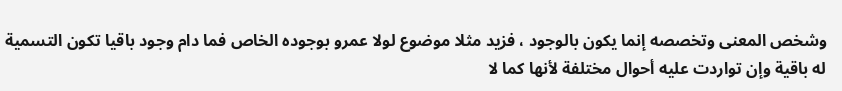وشخص المعنى وتخصصه إنما يكون بالوجود ، فزيد مثلا موضوع لولا عمرو بوجوده الخاص فما دام وجود باقيا تكون التسمية له باقية وإن تواردت عليه أحوال مختلفة لأنها كما لا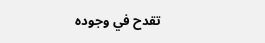تقدح في وجوده